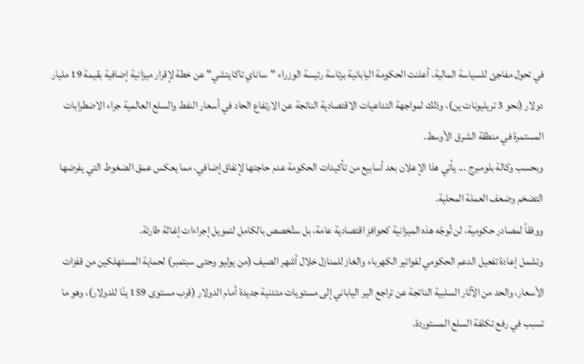في تحول مفاجئ للسياسة المالية، أعلنت الحكومة اليابانية برئاسة رئيسة الوزراء "ساناي تاكايتشي" عن خطة لإقرار ميزانية إضافية بقيمة 19 مليار دولار (نحو 3 تريليونات ين)، وذلك لمواجهة التداعيات الاقتصادية الناتجة عن الارتفاع الحاد في أسعار النفط والسلع العالمية جراء الاضطرابات المستمرة في منطقة الشرق الأوسط.
وبحسب وكالة بلومبرج ... يأتي هذا الإعلان بعد أسابيع من تأكيدات الحكومة عدم حاجتها لإنفاق إضافي، مما يعكس عمق الضغوط التي يفرضها التضخم وضعف العملة المحلية.
ووفقاً لمصادر حكومية، لن تُوجّه هذه الميزانية كحوافز اقتصادية عامة، بل ستُخصص بالكامل لتمويل إجراءات إغاثة طارئة.
وتشمل إعادة تفعيل الدعم الحكومي لفواتير الكهرباء والغاز للمنازل خلال أشهر الصيف (من يوليو وحتى سبتمبر) لحماية المستهلكين من قفزات الأسعار، والحد من الآثار السلبية الناتجة عن تراجع الير الياباني إلى مستويات متدنية جديدة أمام الدولار (قرب مستوى 159 ينًا للدولار)، وهو ما تسبب في رفع تكلفة السلع المستوردة.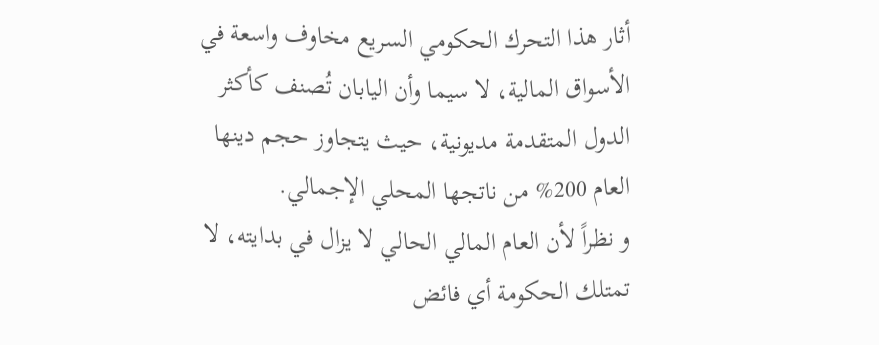أثار هذا التحرك الحكومي السريع مخاوف واسعة في الأسواق المالية، لا سيما وأن اليابان تُصنف كأكثر الدول المتقدمة مديونية، حيث يتجاوز حجم دينها العام 200% من ناتجها المحلي الإجمالي.
و نظراً لأن العام المالي الحالي لا يزال في بدايته، لا تمتلك الحكومة أي فائض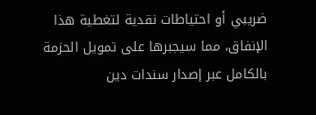ضريبي أو احتياطات نقدية لتغطية هذا الإنفاق، مما سيجبرها على تمويل الحزمة بالكامل عبر إصدار سندات دين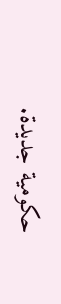حكومية جديدة.